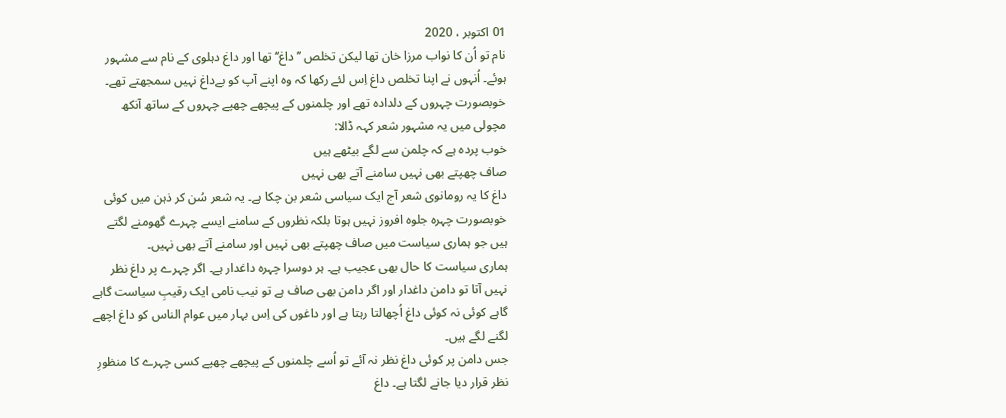01 اکتوبر ، 2020
نام تو اُن کا نواب مرزا خان تھا لیکن تخلص ’’داغ‘‘ تھا اور داغ دہلوی کے نام سے مشہور ہوئے۔ اُنہوں نے اپنا تخلص داغ اِس لئے رکھا کہ وہ اپنے آپ کو بےداغ نہیں سمجھتے تھے۔ خوبصورت چہروں کے دلدادہ تھے اور چلمنوں کے پیچھے چھپے چہروں کے ساتھ آنکھ مچولی میں یہ مشہور شعر کہہ ڈالا:
خوب پردہ ہے کہ چلمن سے لگے بیٹھے ہیں
صاف چھپتے بھی نہیں سامنے آتے بھی نہیں
داغ کا یہ رومانوی شعر آج ایک سیاسی شعر بن چکا ہے۔ یہ شعر سُن کر ذہن میں کوئی خوبصورت چہرہ جلوہ افروز نہیں ہوتا بلکہ نظروں کے سامنے ایسے چہرے گھومنے لگتے ہیں جو ہماری سیاست میں صاف چھپتے بھی نہیں اور سامنے آتے بھی نہیں۔
ہماری سیاست کا حال بھی عجیب ہے۔ ہر دوسرا چہرہ داغدار ہے۔ اگر چہرے پر داغ نظر نہیں آتا تو دامن داغدار اور اگر دامن بھی صاف ہے تو نیب نامی ایک رقیبِ سیاست گاہے گاہے کوئی نہ کوئی داغ اُچھالتا رہتا ہے اور داغوں کی اِس بہار میں عوام الناس کو داغ اچھے لگنے لگے ہیں۔
جس دامن پر کوئی داغ نظر نہ آئے تو اُسے چلمنوں کے پیچھے چھپے کسی چہرے کا منظورِ نظر قرار دیا جانے لگتا ہے۔ داغ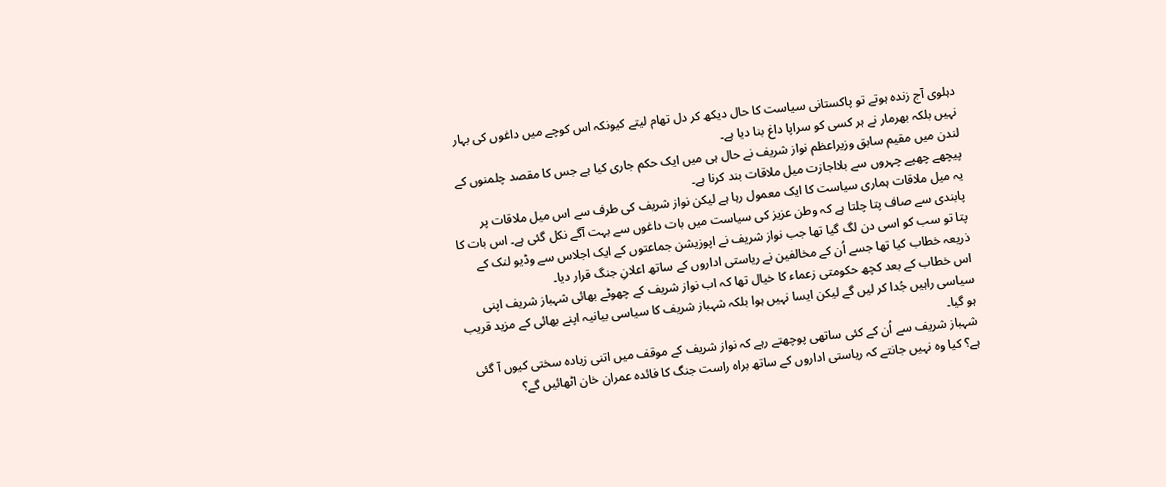دہلوی آج زندہ ہوتے تو پاکستانی سیاست کا حال دیکھ کر دل تھام لیتے کیونکہ اس کوچے میں داغوں کی بہار نہیں بلکہ بھرمار نے ہر کسی کو سراپا داغ بنا دیا ہے۔
لندن میں مقیم سابق وزیراعظم نواز شریف نے حال ہی میں ایک حکم جاری کیا ہے جس کا مقصد چلمنوں کے پیچھے چھپے چہروں سے بلااجازت میل ملاقات بند کرنا ہے۔
یہ میل ملاقات ہماری سیاست کا ایک معمول رہا ہے لیکن نواز شریف کی طرف سے اس میل ملاقات پر پابندی سے صاف پتا چلتا ہے کہ وطن عزیز کی سیاست میں بات داغوں سے بہت آگے نکل گئی ہے۔ اس بات کا پتا تو سب کو اسی دن لگ گیا تھا جب نواز شریف نے اپوزیشن جماعتوں کے ایک اجلاس سے وڈیو لنک کے ذریعہ خطاب کیا تھا جسے اُن کے مخالفین نے ریاستی اداروں کے ساتھ اعلانِ جنگ قرار دیا۔
اس خطاب کے بعد کچھ حکومتی زعماء کا خیال تھا کہ اب نواز شریف کے چھوٹے بھائی شہباز شریف اپنی سیاسی راہیں جُدا کر لیں گے لیکن ایسا نہیں ہوا بلکہ شہباز شریف کا سیاسی بیانیہ اپنے بھائی کے مزید قریب ہو گیا۔
شہباز شریف سے اُن کے کئی ساتھی پوچھتے رہے کہ نواز شریف کے موقف میں اتنی زیادہ سختی کیوں آ گئی ہے؟ کیا وہ نہیں جانتے کہ ریاستی اداروں کے ساتھ براہ راست جنگ کا فائدہ عمران خان اٹھائیں گے؟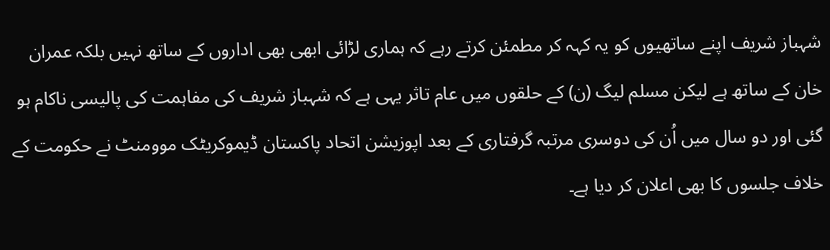شہباز شریف اپنے ساتھیوں کو یہ کہہ کر مطمئن کرتے رہے کہ ہماری لڑائی ابھی بھی اداروں کے ساتھ نہیں بلکہ عمران خان کے ساتھ ہے لیکن مسلم لیگ (ن) کے حلقوں میں عام تاثر یہی ہے کہ شہباز شریف کی مفاہمت کی پالیسی ناکام ہو گئی اور دو سال میں اُن کی دوسری مرتبہ گرفتاری کے بعد اپوزیشن اتحاد پاکستان ڈیموکریٹک موومنٹ نے حکومت کے خلاف جلسوں کا بھی اعلان کر دیا ہے۔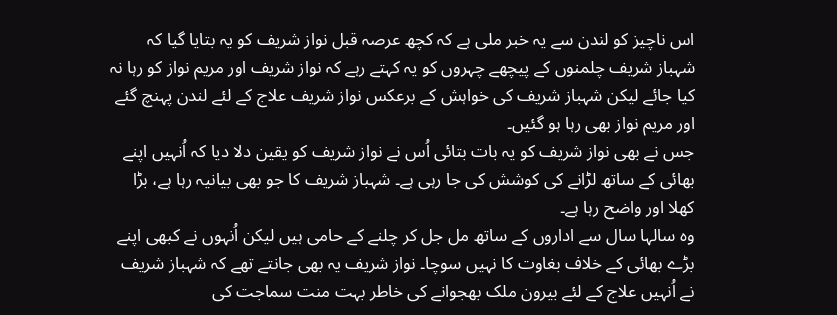اس ناچیز کو لندن سے یہ خبر ملی ہے کہ کچھ عرصہ قبل نواز شریف کو یہ بتایا گیا کہ شہباز شریف چلمنوں کے پیچھے چہروں کو یہ کہتے رہے کہ نواز شریف اور مریم نواز کو رہا نہ کیا جائے لیکن شہباز شریف کی خواہش کے برعکس نواز شریف علاج کے لئے لندن پہنچ گئے اور مریم نواز بھی رہا ہو گئیں۔
جس نے بھی نواز شریف کو یہ بات بتائی اُس نے نواز شریف کو یقین دلا دیا کہ اُنہیں اپنے بھائی کے ساتھ لڑانے کی کوشش کی جا رہی ہے۔ شہباز شریف کا جو بھی بیانیہ رہا ہے، بڑا کھلا اور واضح رہا ہے۔
وہ سالہا سال سے اداروں کے ساتھ مل جل کر چلنے کے حامی ہیں لیکن اُنہوں نے کبھی اپنے بڑے بھائی کے خلاف بغاوت کا نہیں سوچا۔ نواز شریف یہ بھی جانتے تھے کہ شہباز شریف نے اُنہیں علاج کے لئے بیرون ملک بھجوانے کی خاطر بہت منت سماجت کی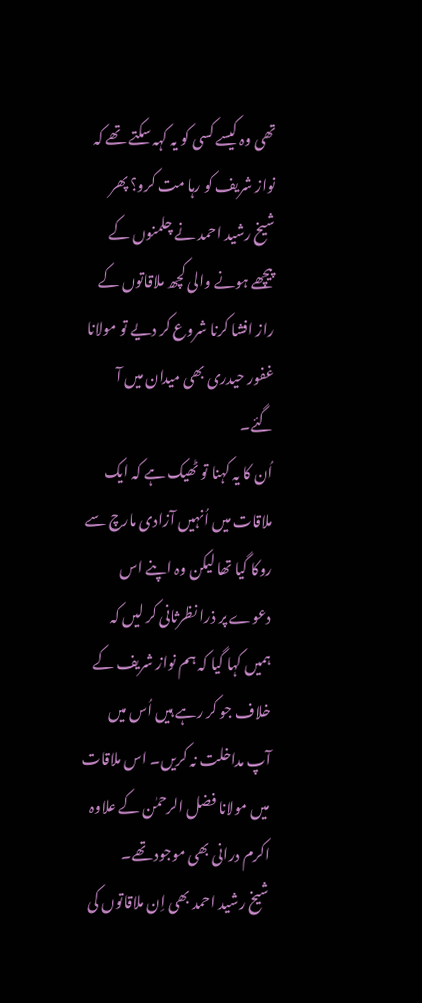تھی وہ کیسے کسی کو یہ کہہ سکتے تھے کہ نواز شریف کو رہا مت کرو؟ پھر شیخ رشید احمد نے چلمنوں کے پیچھے ہونے والی کچھ ملاقاتوں کے راز افشا کرنا شروع کر دیے تو مولانا غفور حیدری بھی میدان میں آ گئے۔
اُن کا یہ کہنا تو ٹھیک ہے کہ ایک ملاقات میں اُنہیں آزادی مارچ سے روکا گیا تھا لیکن وہ اپنے اس دعوے پر ذرا نظرثانی کر لیں کہ ہمیں کہا گیا کہ ہم نواز شریف کے خلاف جو کر رہے ہیں اُس میں آپ مداخلت نہ کریں۔ اس ملاقات میں مولانا فضل الرحمٰن کے علاوہ اکرم درانی بھی موجود تھے۔
شیخ رشید احمد بھی اِن ملاقاتوں کی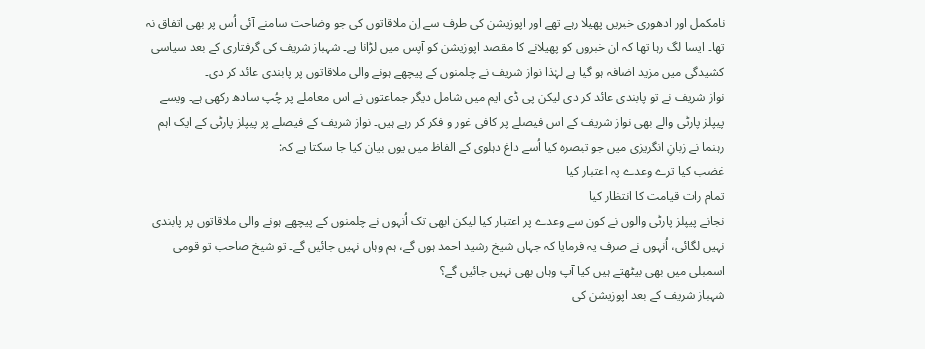نامکمل اور ادھوری خبریں پھیلا رہے تھے اور اپوزیشن کی طرف سے اِن ملاقاتوں کی جو وضاحت سامنے آئی اُس پر بھی اتفاق نہ تھا۔ ایسا لگ رہا تھا کہ ان خبروں کو پھیلانے کا مقصد اپوزیشن کو آپس میں لڑانا ہے۔ شہباز شریف کی گرفتاری کے بعد سیاسی کشیدگی میں مزید اضافہ ہو گیا ہے لہٰذا نواز شریف نے چلمنوں کے پیچھے ہونے والی ملاقاتوں پر پابندی عائد کر دی۔
نواز شریف نے تو پابندی عائد کر دی لیکن پی ڈی ایم میں شامل دیگر جماعتوں نے اس معاملے پر چُپ سادھ رکھی ہے۔ ویسے پیپلز پارٹی والے بھی نواز شریف کے اس فیصلے پر کافی غور و فکر کر رہے ہیں۔ نواز شریف کے فیصلے پر پیپلز پارٹی کے ایک اہم رہنما نے زبانِ انگریزی میں جو تبصرہ کیا اُسے داغ دہلوی کے الفاظ میں یوں بیان کیا جا سکتا ہے کہ:
غضب کیا ترے وعدے پہ اعتبار کیا
تمام رات قیامت کا انتظار کیا
نجانے پیپلز پارٹی والوں نے کون سے وعدے پر اعتبار کیا لیکن ابھی تک اُنہوں نے چلمنوں کے پیچھے ہونے والی ملاقاتوں پر پابندی نہیں لگائی، اُنہوں نے صرف یہ فرمایا کہ جہاں شیخ رشید احمد ہوں گے، ہم وہاں نہیں جائیں گے۔ تو شیخ صاحب تو قومی اسمبلی میں بھی بیٹھتے ہیں کیا آپ وہاں بھی نہیں جائیں گے؟
شہباز شریف کے بعد اپوزیشن کی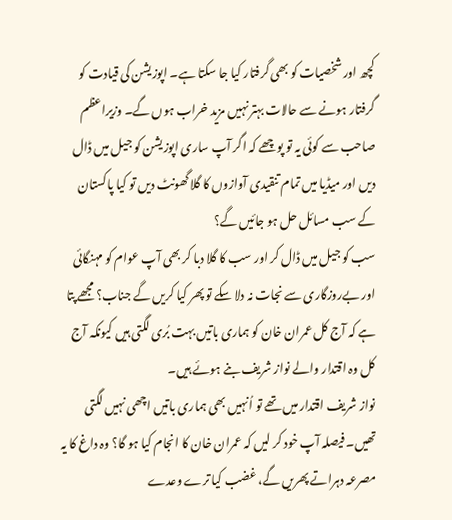کچھ اور شخصیات کو بھی گرفتار کیا جا سکتا ہے۔ اپوزیشن کی قیادت کو گرفتار ہونے سے حالات بہتر نہیں مزید خراب ہوں گے۔ وزیراعظم صاحب سے کوئی یہ تو پوچھے کہ اگر آپ ساری اپوزیشن کو جیل میں ڈال دیں اور میڈیا میں تمام تنقیدی آوازوں کا گلا گھونٹ دیں تو کیا پاکستان کے سب مسائل حل ہو جائیں گے؟
سب کو جیل میں ڈال کر اور سب کا گلا دبا کر بھی آپ عوام کو مہنگائی اور بےروزگاری سے نجات نہ دلا سکے تو پھر کیا کریں گے جناب؟ مجھے پتا ہے کہ آج کل عمران خان کو ہماری باتیں بہت بُری لگتی ہیں کیونکہ آج کل وہ اقتدار والے نواز شریف بنے ہوئے ہیں۔
نواز شریف اقتدار میں تھے تو اُنہیں بھی ہماری باتیں اچھی نہیں لگتی تھیں۔ فیصلہ آپ خود کر لیں کہ عمران خان کا انجام کیا ہو گا؟ وہ داغ کا یہ مصرعہ دہراتے پھریں گے، غضب کیا ترے وعدے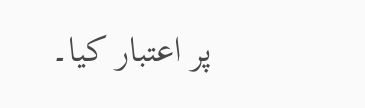پر اعتبار کیا۔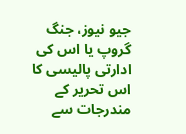جیو نیوز، جنگ گروپ یا اس کی ادارتی پالیسی کا اس تحریر کے مندرجات سے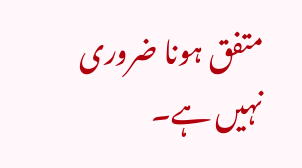متفق ہونا ضروری نہیں ہے۔